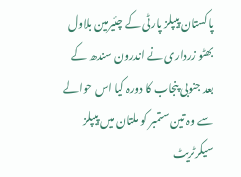پاکستان پیپلز پارٹی کے چئیرمین بلاول بھٹو زرداری نے اندرون سندھ کے بعد جنوبی پنجاب کا دورہ کیا اس حوالے سے وہ تین ستمبر کو ملتان میں پیپلز سیکرٹریٹ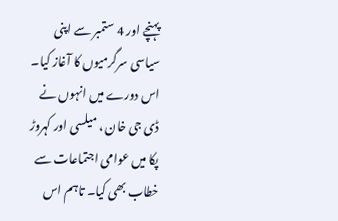پہنچے اور 4 ستمبر سے اپنی سیاسی سرگرمیوں کا آغاز کیا۔ اس دورے میں انہوں نے ڈی جی خان ، میلسی اور کہروڑ پکا میں عوامی اجتماعات سے خطاب بھی کیا۔ تاہم اس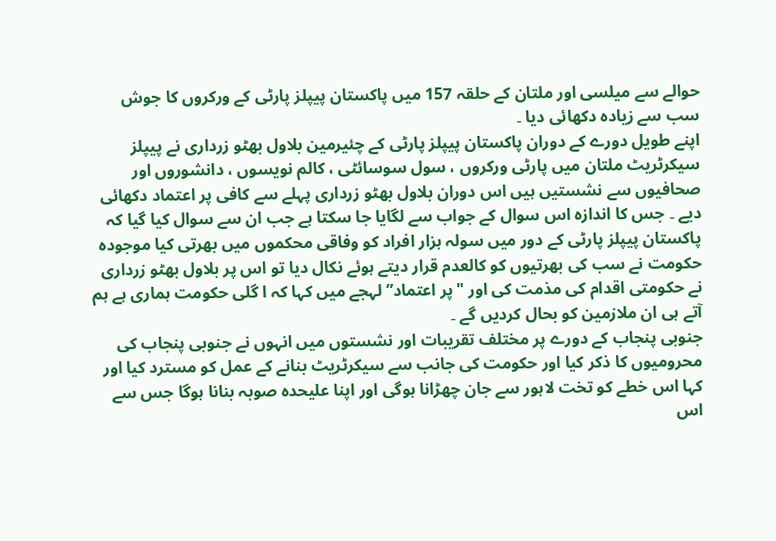حوالے سے میلسی اور ملتان کے حلقہ 157 میں پاکستان پیپلز پارٹی کے ورکروں کا جوش سب سے زیادہ دکھائی دیا ۔
اپنے طویل دورے کے دوران پاکستان پیپلز پارٹی کے چئیرمین بلاول بھٹو زرداری نے پیپلز سیکرٹریٹ ملتان میں پارٹی ورکروں ، سول سوسائٹی ، کالم نویسوں ، دانشوروں اور صحافیوں سے نشستیں ہیں اس دوران بلاول بھٹو زرداری پہلے سے کافی پر اعتماد دکھائی دیے ۔ جس کا اندازہ اس سوال کے جواب سے لگایا جا سکتا ہے جب ان سے سوال کیا گیا کہ پاکستان پیپلز پارٹی کے دور میں سولہ ہزار افراد کو وفاقی محکموں میں بھرتی کیا موجودہ حکومت نے سب کی بھرتیوں کو کالعدم قرار دیتے ہوئے نکال دیا تو اس پر بلاول بھٹو زرداری نے حکومتی اقدام کی مذمت کی اور "پر اعتماد” لہجے میں کہا کہ ا گلی حکومت ہماری ہے ہم آتے ہی ان ملازمین کو بحال کردیں گے ۔
جنوبی پنجاب کے دورے پر مختلف تقریبات اور نشستوں میں انہوں نے جنوبی پنجاب کی محرومیوں کا ذکر کیا اور حکومت کی جانب سے سیکرٹریٹ بنانے کے عمل کو مسترد کیا اور کہا اس خطے کو تخت لاہور سے جان چھڑانا ہوگی اور اپنا علیحدہ صوبہ بنانا ہوگا جس سے اس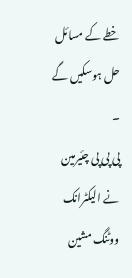خطے کے مسائل حل ہوسکیں گے ۔
پی پی پی چئیرمین نے الیکٹرانک ووٹنگ مشین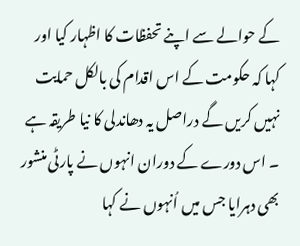کے حوالے سے اپنے تحفظات کا اظہار کیا اور کہا کہ حکومت کے اس اقدام کی بالکل حمایت نہیں کریں گے دراصل یہ دھاندلی کا نیا طریقہ ہے ۔ اس دورے کے دوران انہوں نے پارٹی منشور بھی دہرایا جس میں اُنہوں نے کہا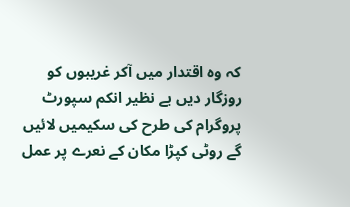کہ وہ اقتدار میں آکر غریبوں کو روزگار دیں بے نظیر انکم سپورٹ پروگرام کی طرح کی سکیمیں لائیں گے روٹی کپڑا مکان کے نعرے پر عمل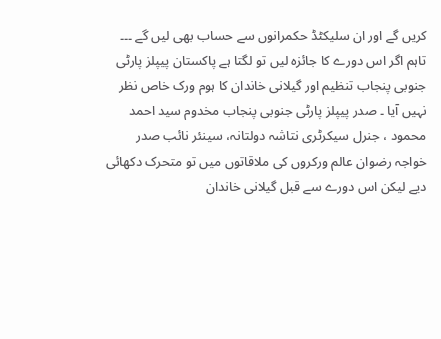کریں گے اور ان سلیکٹڈ حکمرانوں سے حساب بھی لیں گے ۔۔۔
تاہم اگر اس دورے کا جائزہ لیں تو لگتا ہے پاکستان پیپلز پارٹی جنوبی پنجاب تنظیم اور گیلانی خاندان کا ہوم ورک خاص نظر نہیں آیا ۔ صدر پیپلز پارٹی جنوبی پنجاب مخدوم سید احمد محمود ، جنرل سیکرٹری نتاشہ دولتانہ، سینئر نائب صدر خواجہ رضوان عالم ورکروں کی ملاقاتوں میں تو متحرک دکھائی دیے لیکن اس دورے سے قبل گیلانی خاندان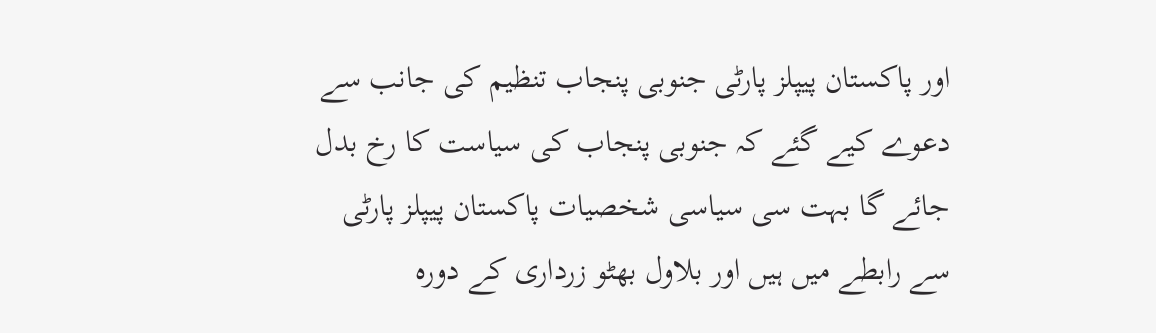اور پاکستان پیپلز پارٹی جنوبی پنجاب تنظیم کی جانب سے دعوے کیے گئے کہ جنوبی پنجاب کی سیاست کا رخ بدل جائے گا بہت سی سیاسی شخصیات پاکستان پیپلز پارٹی سے رابطے میں ہیں اور بلاول بھٹو زرداری کے دورہ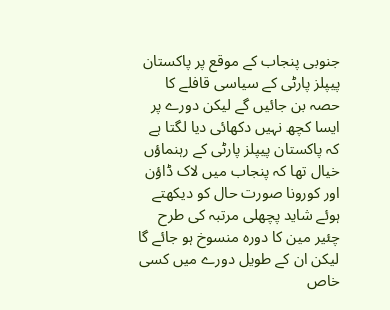جنوبی پنجاب کے موقع پر پاکستان پیپلز پارٹی کے سیاسی قافلے کا حصہ بن جائیں گے لیکن دورے پر ایسا کچھ نہیں دکھائی دیا لگتا ہے کہ پاکستان پیپلز پارٹی کے رہنماؤں خیال تھا کہ پنجاب میں لاک ڈاؤن اور کورونا صورت حال کو دیکھتے ہوئے شاید پچھلی مرتبہ کی طرح چئیر مین کا دورہ منسوخ ہو جائے گا لیکن ان کے طویل دورے میں کسی خاص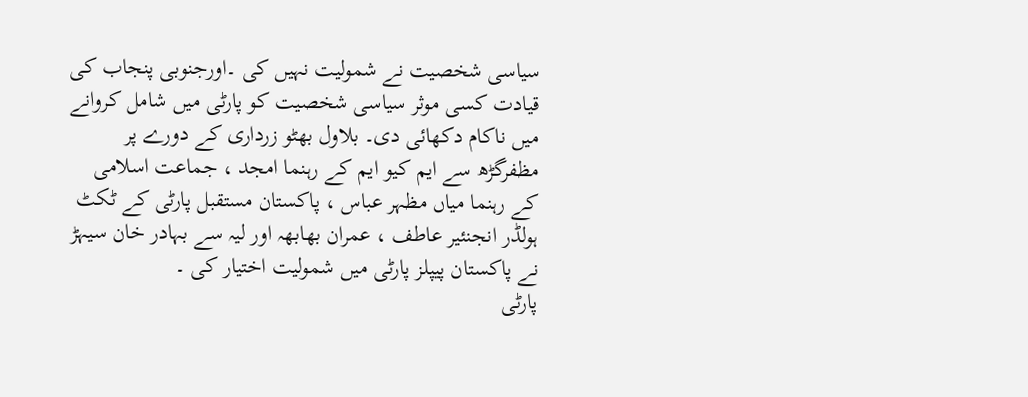سیاسی شخصیت نے شمولیت نہیں کی ۔اورجنوبی پنجاب کی قیادت کسی موثر سیاسی شخصیت کو پارٹی میں شامل کروانے میں ناکام دکھائی دی۔ بلاول بھٹو زرداری کے دورے پر مظفرگڑھ سے ایم کیو ایم کے رہنما امجد ، جماعت اسلامی کے رہنما میاں مظہر عباس ، پاکستان مستقبل پارٹی کے ٹکٹ ہولڈر انجنئیر عاطف ، عمران بھابھہ اور لیہ سے بہادر خان سیہڑ نے پاکستان پیپلز پارٹی میں شمولیت اختیار کی ۔
پارٹی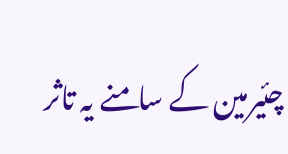چئیرمین کے سامنے یہ تاثر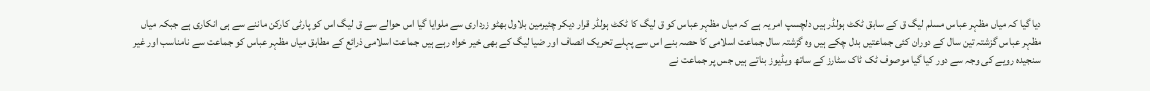دیا گیا کہ میاں مظہر عباس مسلم لیگ ق کے سابق ٹکٹ ہولڈر ہیں دلچسپ امر یہ ہے کہ میاں مظہر عباس کو ق لیگ کا ٹکٹ ہولڈر قرار دیکر چئیرمین بلاول بھٹو زرداری سے ملوایا گیا اس حوالے سے ق لیگ اس کو پارٹی کارکن ماننے سے ہی انکاری ہے جبکہ میاں مظہر عباس گزشتہ تین سال کے دوران کئی جماعتیں بدل چکے ہیں وہ گزشتہ سال جماعت اسلامی کا حصہ بنے اس سے پہلے تحریک انصاف اور ضیا لیگ کے بھی خیر خواہ رہے ہیں جماعت اسلامی ذرائع کے مطابق میاں مظہر عباس کو جماعت سے نامناسب اور غیر سنجیدہ رویے کی وجہ سے دور کیا گیا موصوف ٹک ٹاک سٹارز کے ساتھ ویڈیوز بناتے ہیں جس پر جماعت نے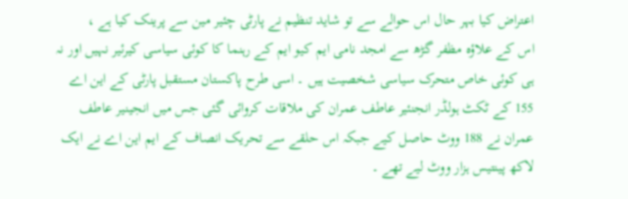اعتراض کیا بہر حال اس حوالے سے تو شاید تنظیم نے پارٹی چئیر مین سے پرینک کیا ہے ،
اس کے علاؤہ مظفر گڑھ سے امجد نامی ایم کیو ایم کے رہنما کا کوئی سیاسی کیرئیر نہیں اور نہ ہی کوئی خاص متحرک سیاسی شخصیت ہیں ۔ اسی طرح پاکستان مستقبل پارٹی کے این اے 155 کے ٹکٹ ہولڈر انجنئیر عاطف عمران کی ملاقات کروائی گئی جس میں انجینیر عاطف عمران نے 188 ووٹ حاصل کیے جبکہ اس حلقے سے تحریک انصاف کے ایم این اے نے ایک لاکھ پینتیس ہزار ووٹ لیے تھے ۔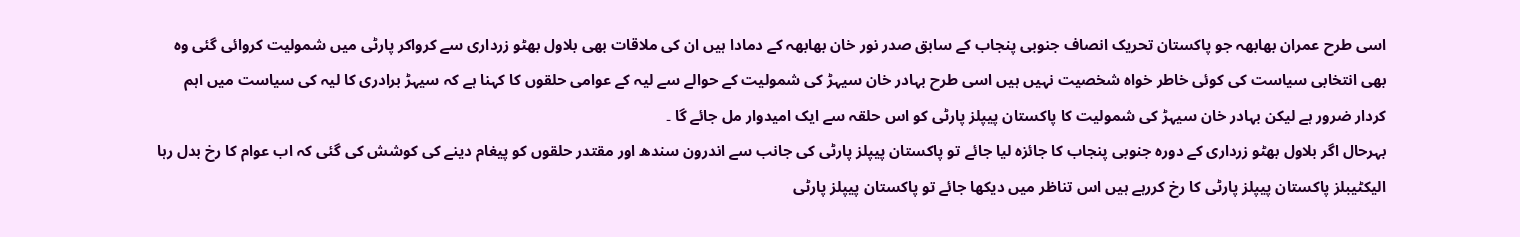اسی طرح عمران بھابھہ جو پاکستان تحریک انصاف جنوبی پنجاب کے سابق صدر نور خان بھابھہ کے دمادا ہیں ان کی ملاقات بھی بلاول بھٹو زرداری سے کرواکر پارٹی میں شمولیت کروائی گئی وہ بھی انتخابی سیاست کی کوئی خاطر خواہ شخصیت نہیں ہیں اسی طرح بہادر خان سیہڑ کی شمولیت کے حوالے سے لیہ کے عوامی حلقوں کا کہنا ہے کہ سیہڑ برادری کا لیہ کی سیاست میں اہم کردار ضرور ہے لیکن بہادر خان سیہڑ کی شمولیت کا پاکستان پیپلز پارٹی کو اس حلقہ سے ایک امیدوار مل جائے گا ۔
بہرحال اگر بلاول بھٹو زرداری کے دورہ جنوبی پنجاب کا جائزہ لیا جائے تو پاکستان پیپلز پارٹی کی جانب سے اندرون سندھ اور مقتدر حلقوں کو پیغام دینے کی کوشش کی گئی کہ اب عوام کا رخ بدل رہا الیکٹیبلز پاکستان پیپلز پارٹی کا رخ کررہے ہیں اس تناظر میں دیکھا جائے تو پاکستان پیپلز پارٹی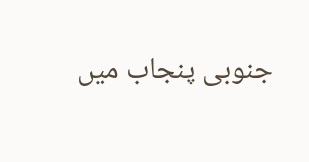جنوبی پنجاب میں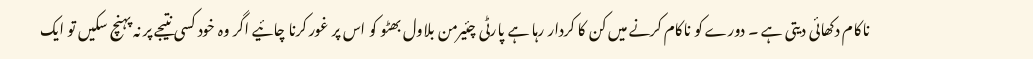ناکام دکھائی دیتی ہے ۔ دورے کو ناکام کرنے میں کن کا کردار رہا ہے پارٹی چئیرمن بلاول بھٹو کو اس پر غور کرنا چائیے اگر وہ خود کسی نتیجے پر نہ پہنچ سکیں تو ایک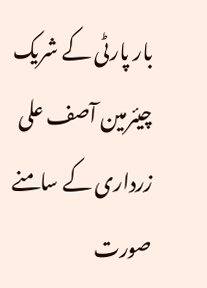بار پارٹی کے شریک چیئرمین آصف علی زرداری کے سامنے صورت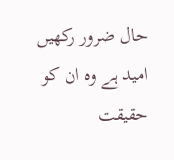حال ضرور رکھیں امید ہے وہ ان کو حقیقت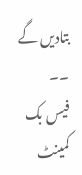بتادیں گے ۔۔
فیس بک کمینٹ